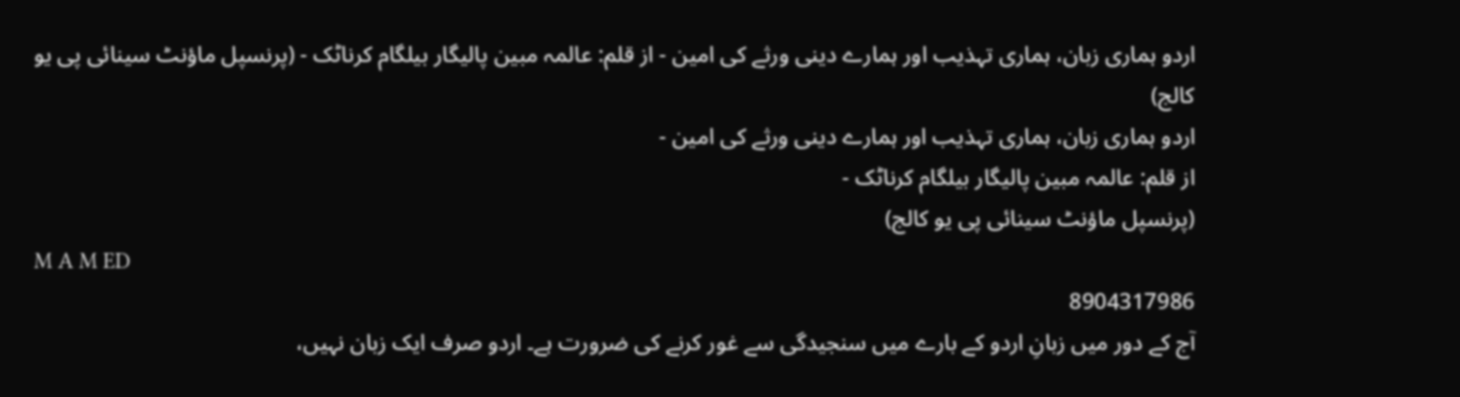اردو ہماری زبان، ہماری تہذیب اور ہمارے دینی ورثے کی امین - از قلم: عالمہ مبین پالیگار بیلگام کرناٹک - (پرنسپل ماؤنٹ سینائی پی یو کالج)
اردو ہماری زبان، ہماری تہذیب اور ہمارے دینی ورثے کی امین -
از قلم: عالمہ مبین پالیگار بیلگام کرناٹک -
(پرنسپل ماؤنٹ سینائی پی یو کالج)
M A M ED
8904317986
آج کے دور میں زبانِ اردو کے بارے میں سنجیدگی سے غور کرنے کی ضرورت ہے۔ اردو صرف ایک زبان نہیں،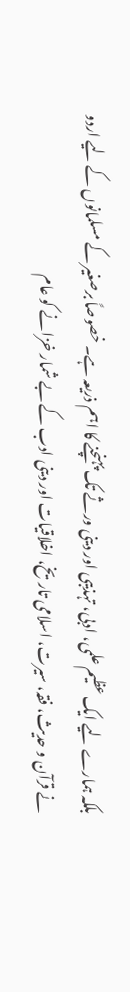بلکہ ہمارے لیے ایک عظیم علمی، ادبی، تہذیبی اور دینی ورثے تک پہنچنے کا اہم ذریعہ ہے۔ خصوصاً برصغیر کے مسلمانوں کے لیے اردو نے قرآن و حدیث، فقہ، سیرت، اسلامی تاریخ، اخلاقیات اور دینی ادب کے بے شمار خزانے کو عام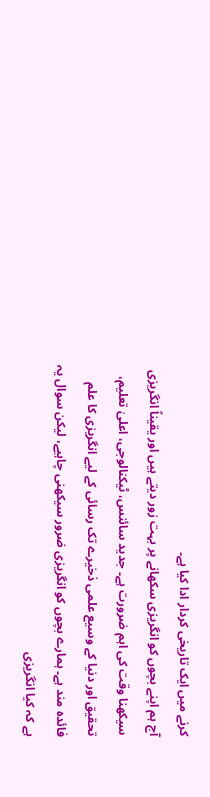کرنے میں ایک تاریخی کردار ادا کیا ہے۔
آج ہم اپنے بچوں کو انگریزی سکھانے پر بہت زور دیتے ہیں اور یقیناً انگریزی سیکھنا وقت کی اہم ضرورت ہے۔ جدید سائنس، ٹیکنالوجی، اعلیٰ تعلیم، تحقیق اور دنیا کے وسیع علمی ذخیرے تک رسائی کے لیے انگریزی کا علم فائدہ مند ہے۔ ہمارے بچوں کو انگریزی ضرور سیکھنی چاہیے، لیکن سوال یہ ہے کہ کیا انگریزی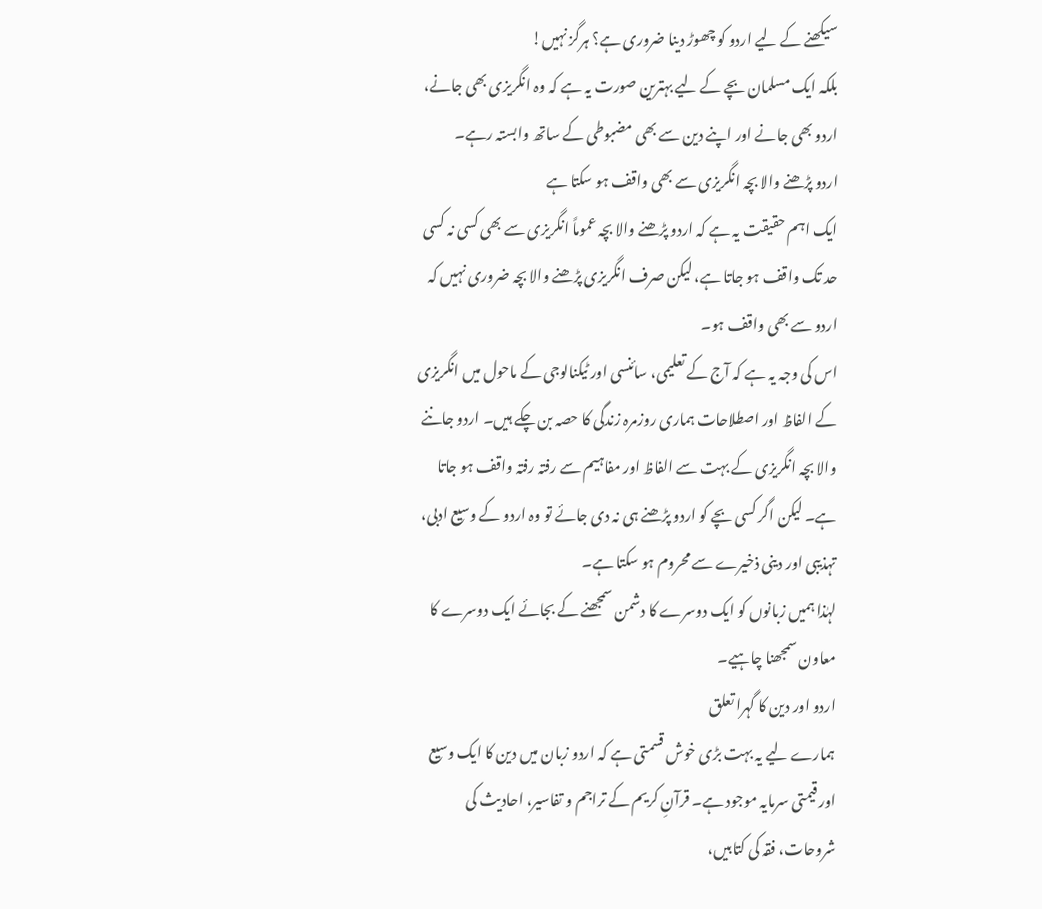سیکھنے کے لیے اردو کو چھوڑ دینا ضروری ہے؟ ہرگز نہیں!
بلکہ ایک مسلمان بچے کے لیے بہترین صورت یہ ہے کہ وہ انگریزی بھی جانے، اردو بھی جانے اور اپنے دین سے بھی مضبوطی کے ساتھ وابستہ رہے۔
اردو پڑھنے والا بچہ انگریزی سے بھی واقف ہو سکتا ہے
ایک اہم حقیقت یہ ہے کہ اردو پڑھنے والا بچہ عموماً انگریزی سے بھی کسی نہ کسی حد تک واقف ہو جاتا ہے، لیکن صرف انگریزی پڑھنے والا بچہ ضروری نہیں کہ اردو سے بھی واقف ہو۔
اس کی وجہ یہ ہے کہ آج کے تعلیمی، سائنسی اور ٹیکنالوجی کے ماحول میں انگریزی کے الفاظ اور اصطلاحات ہماری روزمرہ زندگی کا حصہ بن چکے ہیں۔ اردو جاننے والا بچہ انگریزی کے بہت سے الفاظ اور مفاہیم سے رفتہ رفتہ واقف ہو جاتا ہے۔ لیکن اگر کسی بچے کو اردو پڑھنے ہی نہ دی جائے تو وہ اردو کے وسیع ادبی، تہذیبی اور دینی ذخیرے سے محروم ہو سکتا ہے۔
لہٰذا ہمیں زبانوں کو ایک دوسرے کا دشمن سمجھنے کے بجائے ایک دوسرے کا معاون سمجھنا چاہیے۔
اردو اور دین کا گہرا تعلق
ہمارے لیے یہ بہت بڑی خوش قسمتی ہے کہ اردو زبان میں دین کا ایک وسیع اور قیمتی سرمایہ موجود ہے۔ قرآنِ کریم کے تراجم و تفاسیر، احادیث کی شروحات، فقہ کی کتابیں،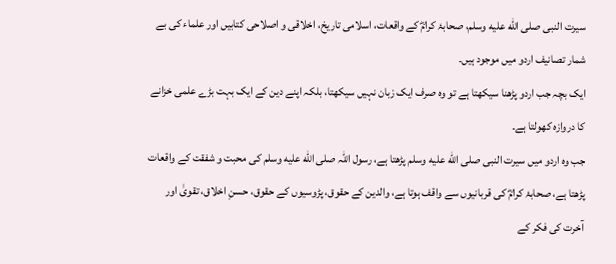سیرت النبی صلى الله عليه وسلم، صحابۂ کرامؓ کے واقعات، اسلامی تاریخ، اخلاقی و اصلاحی کتابیں اور علماء کی بے شمار تصانیف اردو میں موجود ہیں۔
ایک بچہ جب اردو پڑھنا سیکھتا ہے تو وہ صرف ایک زبان نہیں سیکھتا، بلکہ اپنے دین کے ایک بہت بڑے علمی خزانے کا دروازہ کھولتا ہے۔
جب وہ اردو میں سیرت النبی صلى الله عليه وسلم پڑھتا ہے، رسول اللہ صلى الله عليه وسلم کی محبت و شفقت کے واقعات پڑھتا ہے، صحابۂ کرامؓ کی قربانیوں سے واقف ہوتا ہے، والدین کے حقوق، پڑوسیوں کے حقوق، حسنِ اخلاق، تقویٰ اور آخرت کی فکر کے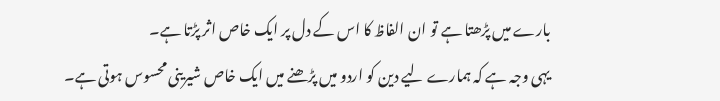بارے میں پڑھتا ہے تو ان الفاظ کا اس کے دل پر ایک خاص اثر پڑتا ہے۔
یہی وجہ ہے کہ ہمارے لیے دین کو اردو میں پڑھنے میں ایک خاص شیرینی محسوس ہوتی ہے۔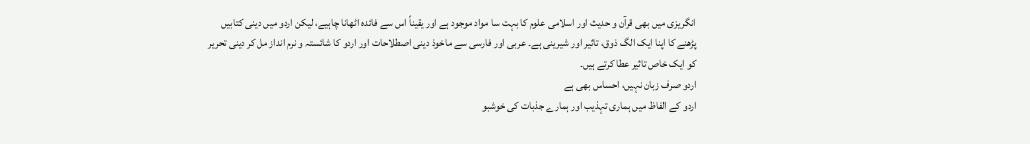انگریزی میں بھی قرآن و حدیث اور اسلامی علوم کا بہت سا مواد موجود ہے اور یقیناً اس سے فائدہ اٹھانا چاہیے، لیکن اردو میں دینی کتابیں پڑھنے کا اپنا ایک الگ ذوق، تاثیر اور شیرینی ہے۔ عربی اور فارسی سے ماخوذ دینی اصطلاحات اور اردو کا شائستہ و نرم انداز مل کر دینی تحریر کو ایک خاص تاثیر عطا کرتے ہیں۔
اردو صرف زبان نہیں، احساس بھی ہے
اردو کے الفاظ میں ہماری تہذیب اور ہمارے جذبات کی خوشبو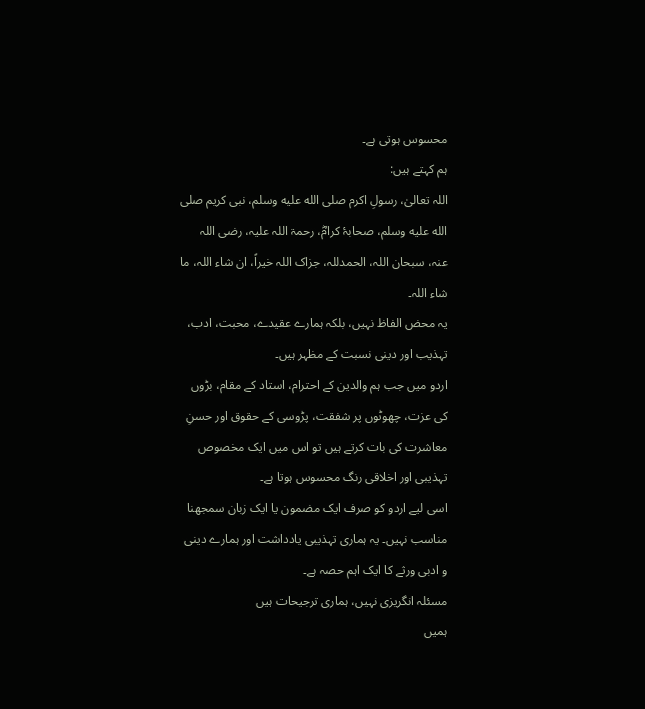محسوس ہوتی ہے۔
ہم کہتے ہیں:
اللہ تعالیٰ، رسولِ اکرم صلى الله عليه وسلم، نبی کریم صلى الله عليه وسلم، صحابۂ کرامؓ، رحمۃ اللہ علیہ، رضی اللہ عنہ، سبحان اللہ، الحمدللہ، جزاک اللہ خیراً، ان شاء اللہ، ما شاء اللہ۔
یہ محض الفاظ نہیں، بلکہ ہمارے عقیدے، محبت، ادب، تہذیب اور دینی نسبت کے مظہر ہیں۔
اردو میں جب ہم والدین کے احترام، استاد کے مقام، بڑوں کی عزت، چھوٹوں پر شفقت، پڑوسی کے حقوق اور حسنِ معاشرت کی بات کرتے ہیں تو اس میں ایک مخصوص تہذیبی اور اخلاقی رنگ محسوس ہوتا ہے۔
اسی لیے اردو کو صرف ایک مضمون یا ایک زبان سمجھنا مناسب نہیں۔ یہ ہماری تہذیبی یادداشت اور ہمارے دینی و ادبی ورثے کا ایک اہم حصہ ہے۔
مسئلہ انگریزی نہیں، ہماری ترجیحات ہیں
ہمیں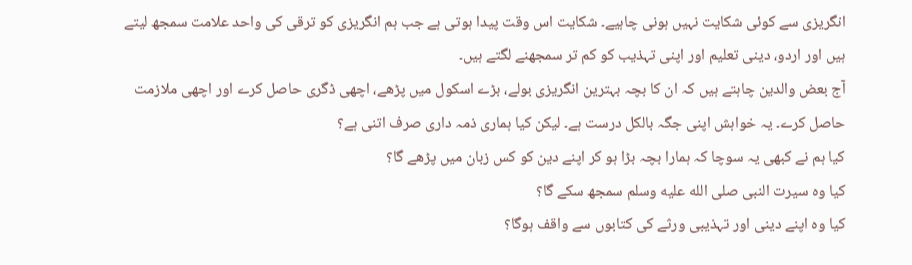انگریزی سے کوئی شکایت نہیں ہونی چاہیے۔ شکایت اس وقت پیدا ہوتی ہے جب ہم انگریزی کو ترقی کی واحد علامت سمجھ لیتے ہیں اور اردو، دینی تعلیم اور اپنی تہذیب کو کم تر سمجھنے لگتے ہیں۔
آج بعض والدین چاہتے ہیں کہ ان کا بچہ بہترین انگریزی بولے، بڑے اسکول میں پڑھے، اچھی ڈگری حاصل کرے اور اچھی ملازمت حاصل کرے۔ یہ خواہش اپنی جگہ بالکل درست ہے۔ لیکن کیا ہماری ذمہ داری صرف اتنی ہے؟
کیا ہم نے کبھی یہ سوچا کہ ہمارا بچہ بڑا ہو کر اپنے دین کو کس زبان میں پڑھے گا؟
کیا وہ سیرت النبی صلى الله عليه وسلم سمجھ سکے گا؟
کیا وہ اپنے دینی اور تہذیبی ورثے کی کتابوں سے واقف ہوگا؟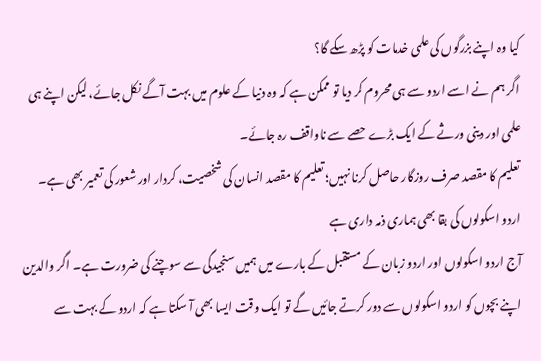کیا وہ اپنے بزرگوں کی علمی خدمات کو پڑھ سکے گا؟
اگر ہم نے اسے اردو سے ہی محروم کر دیا تو ممکن ہے کہ وہ دنیا کے علوم میں بہت آگے نکل جائے، لیکن اپنے ہی علمی اور دینی ورثے کے ایک بڑے حصے سے ناواقف رہ جائے۔
تعلیم کا مقصد صرف روزگار حاصل کرنا نہیں؛ تعلیم کا مقصد انسان کی شخصیت، کردار اور شعور کی تعمیر بھی ہے۔
اردو اسکولوں کی بقا بھی ہماری ذمہ داری ہے
آج اردو اسکولوں اور اردو زبان کے مستقبل کے بارے میں ہمیں سنجیدگی سے سوچنے کی ضرورت ہے۔ اگر والدین اپنے بچوں کو اردو اسکولوں سے دور کرتے جائیں گے تو ایک وقت ایسا بھی آ سکتا ہے کہ اردو کے بہت سے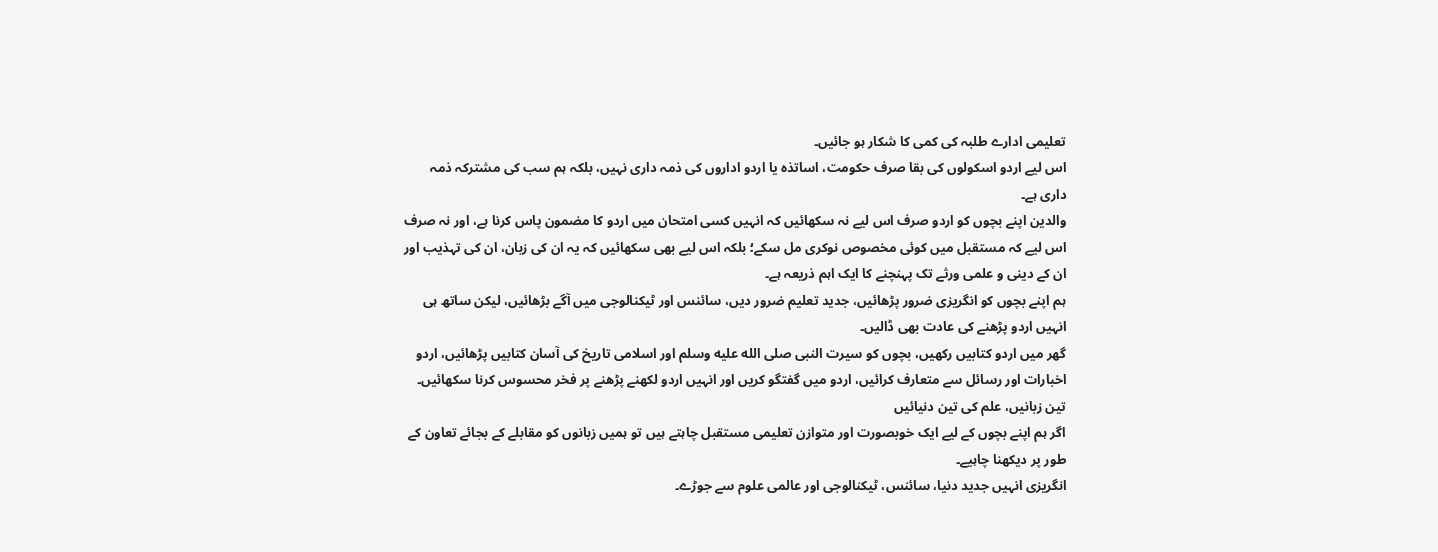تعلیمی ادارے طلبہ کی کمی کا شکار ہو جائیں۔
اس لیے اردو اسکولوں کی بقا صرف حکومت، اساتذہ یا اردو اداروں کی ذمہ داری نہیں، بلکہ ہم سب کی مشترکہ ذمہ داری ہے۔
والدین اپنے بچوں کو اردو صرف اس لیے نہ سکھائیں کہ انہیں کسی امتحان میں اردو کا مضمون پاس کرنا ہے، اور نہ صرف اس لیے کہ مستقبل میں کوئی مخصوص نوکری مل سکے؛ بلکہ اس لیے بھی سکھائیں کہ یہ ان کی زبان، ان کی تہذیب اور ان کے دینی و علمی ورثے تک پہنچنے کا ایک اہم ذریعہ ہے۔
ہم اپنے بچوں کو انگریزی ضرور پڑھائیں، جدید تعلیم ضرور دیں، سائنس اور ٹیکنالوجی میں آگے بڑھائیں، لیکن ساتھ ہی انہیں اردو پڑھنے کی عادت بھی ڈالیں۔
گھر میں اردو کتابیں رکھیں، بچوں کو سیرت النبی صلى الله عليه وسلم اور اسلامی تاریخ کی آسان کتابیں پڑھائیں، اردو اخبارات اور رسائل سے متعارف کرائیں، اردو میں گفتگو کریں اور انہیں اردو لکھنے پڑھنے پر فخر محسوس کرنا سکھائیں۔
تین زبانیں، علم کی تین دنیائیں
اگر ہم اپنے بچوں کے لیے ایک خوبصورت اور متوازن تعلیمی مستقبل چاہتے ہیں تو ہمیں زبانوں کو مقابلے کے بجائے تعاون کے طور پر دیکھنا چاہیے۔
انگریزی انہیں جدید دنیا، سائنس، ٹیکنالوجی اور عالمی علوم سے جوڑے۔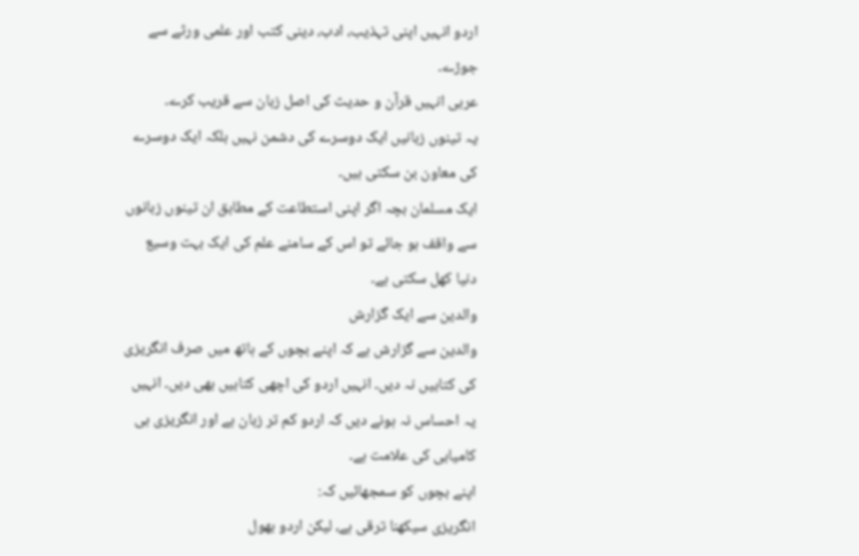اردو انہیں اپنی تہذیب، ادب، دینی کتب اور علمی ورثے سے جوڑے۔
عربی انہیں قرآن و حدیث کی اصل زبان سے قریب کرے۔
یہ تینوں زبانیں ایک دوسرے کی دشمن نہیں بلکہ ایک دوسرے کی معاون بن سکتی ہیں۔
ایک مسلمان بچہ اگر اپنی استطاعت کے مطابق ان تینوں زبانوں سے واقف ہو جائے تو اس کے سامنے علم کی ایک بہت وسیع دنیا کھل سکتی ہے۔
والدین سے ایک گزارش
والدین سے گزارش ہے کہ اپنے بچوں کے ہاتھ میں صرف انگریزی کی کتابیں نہ دیں۔ انہیں اردو کی اچھی کتابیں بھی دیں۔ انہیں یہ احساس نہ ہونے دیں کہ اردو کم تر زبان ہے اور انگریزی ہی کامیابی کی علامت ہے۔
اپنے بچوں کو سمجھائیں کہ:
انگریزی سیکھنا ترقی ہے، لیکن اردو بھول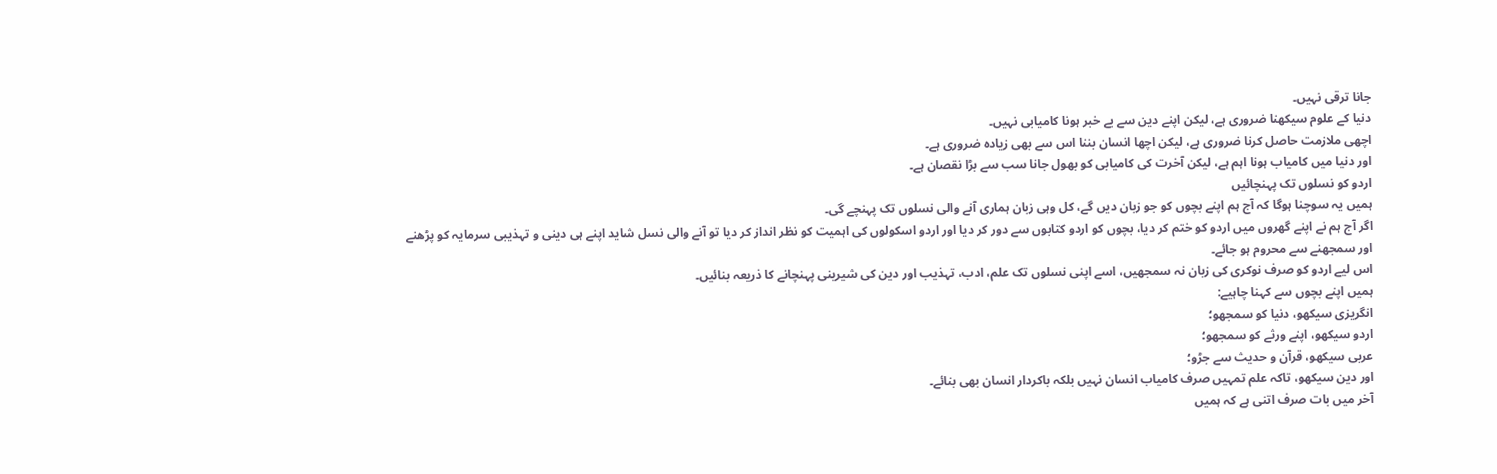جانا ترقی نہیں۔
دنیا کے علوم سیکھنا ضروری ہے، لیکن اپنے دین سے بے خبر ہونا کامیابی نہیں۔
اچھی ملازمت حاصل کرنا ضروری ہے، لیکن اچھا انسان بننا اس سے بھی زیادہ ضروری ہے۔
اور دنیا میں کامیاب ہونا اہم ہے، لیکن آخرت کی کامیابی کو بھول جانا سب سے بڑا نقصان ہے۔
اردو کو نسلوں تک پہنچائیں
ہمیں یہ سوچنا ہوگا کہ آج ہم اپنے بچوں کو جو زبان دیں گے، کل وہی زبان ہماری آنے والی نسلوں تک پہنچے گی۔
اگر آج ہم نے اپنے گھروں میں اردو کو ختم کر دیا، بچوں کو اردو کتابوں سے دور کر دیا اور اردو اسکولوں کی اہمیت کو نظر انداز کر دیا تو آنے والی نسل شاید اپنے ہی دینی و تہذیبی سرمایہ کو پڑھنے اور سمجھنے سے محروم ہو جائے۔
اس لیے اردو کو صرف نوکری کی زبان نہ سمجھیں، اسے اپنی نسلوں تک علم، ادب، تہذیب اور دین کی شیرینی پہنچانے کا ذریعہ بنائیں۔
ہمیں اپنے بچوں سے کہنا چاہیے:
انگریزی سیکھو، دنیا کو سمجھو؛
اردو سیکھو، اپنے ورثے کو سمجھو؛
عربی سیکھو، قرآن و حدیث سے جڑو؛
اور دین سیکھو، تاکہ علم تمہیں صرف کامیاب انسان نہیں بلکہ باکردار انسان بھی بنائے۔
آخر میں بات صرف اتنی ہے کہ ہمیں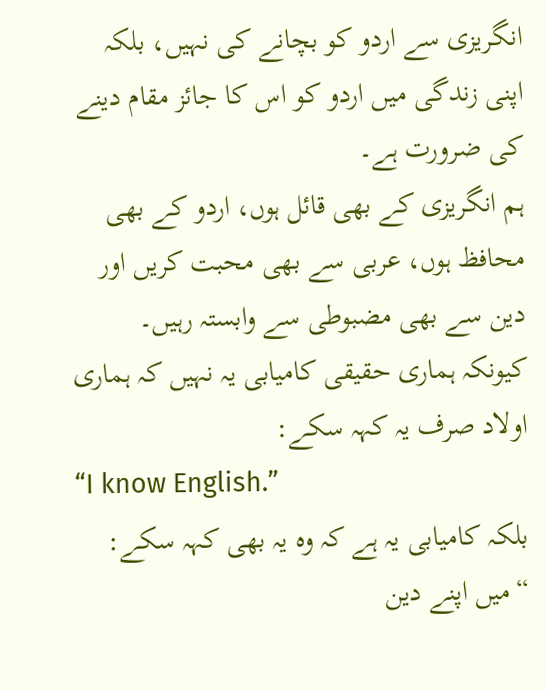انگریزی سے اردو کو بچانے کی نہیں، بلکہ اپنی زندگی میں اردو کو اس کا جائز مقام دینے کی ضرورت ہے۔
ہم انگریزی کے بھی قائل ہوں، اردو کے بھی محافظ ہوں، عربی سے بھی محبت کریں اور دین سے بھی مضبوطی سے وابستہ رہیں۔
کیونکہ ہماری حقیقی کامیابی یہ نہیں کہ ہماری اولاد صرف یہ کہہ سکے:
“I know English.”
بلکہ کامیابی یہ ہے کہ وہ یہ بھی کہہ سکے:
“میں اپنے دین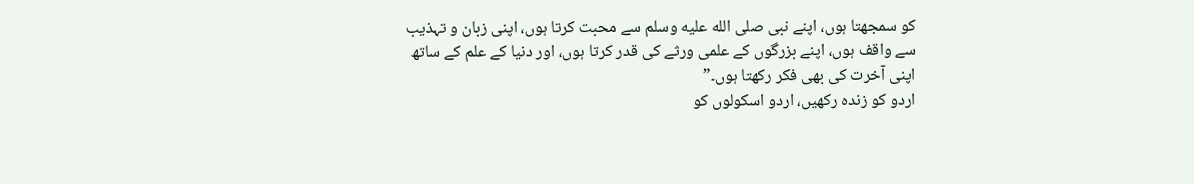کو سمجھتا ہوں، اپنے نبی صلى الله عليه وسلم سے محبت کرتا ہوں، اپنی زبان و تہذیب سے واقف ہوں، اپنے بزرگوں کے علمی ورثے کی قدر کرتا ہوں، اور دنیا کے علم کے ساتھ اپنی آخرت کی بھی فکر رکھتا ہوں۔”
اردو کو زندہ رکھیں، اردو اسکولوں کو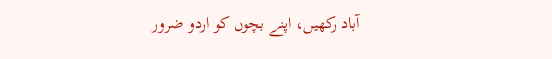آباد رکھیں، اپنے بچوں کو اردو ضرور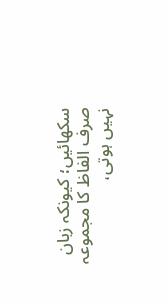سکھائیں؛ کیونکہ زبان صرف الفاظ کا مجموعہ نہیں ہوتی،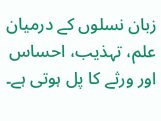زبان نسلوں کے درمیان علم، تہذیب، احساس اور ورثے کا پل ہوتی ہے۔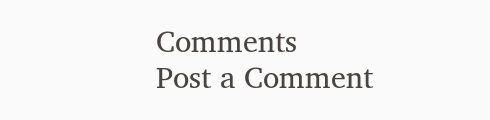Comments
Post a Comment